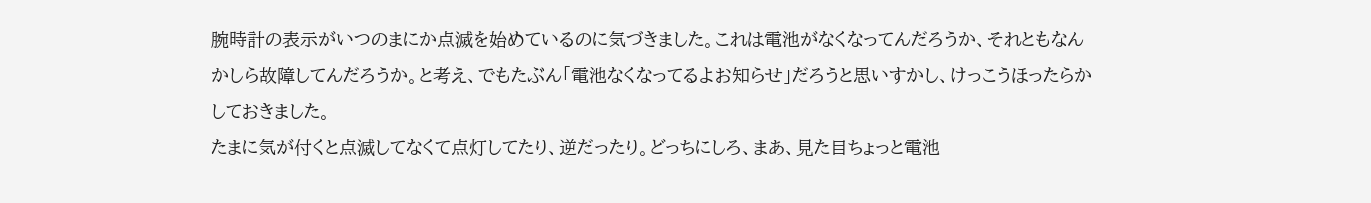腕時計の表示がいつのまにか点滅を始めているのに気づきました。これは電池がなくなってんだろうか、それともなんかしら故障してんだろうか。と考え、でもたぶん「電池なくなってるよお知らせ」だろうと思いすかし、けっこうほったらかしておきました。
たまに気が付くと点滅してなくて点灯してたり、逆だったり。どっちにしろ、まあ、見た目ちょっと電池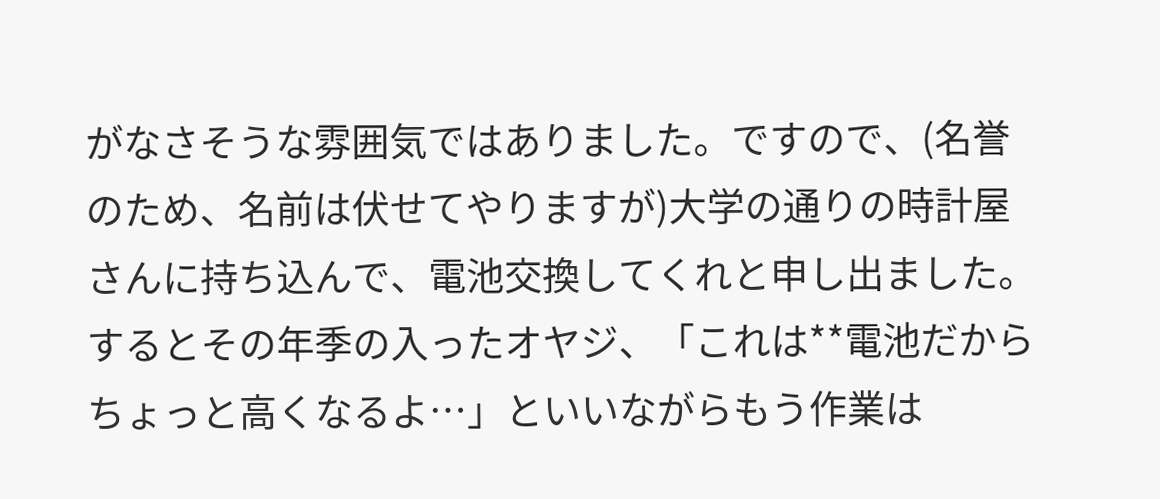がなさそうな雰囲気ではありました。ですので、(名誉のため、名前は伏せてやりますが)大学の通りの時計屋さんに持ち込んで、電池交換してくれと申し出ました。
するとその年季の入ったオヤジ、「これは**電池だからちょっと高くなるよ…」といいながらもう作業は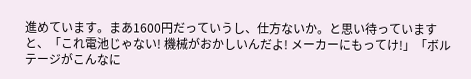進めています。まあ1600円だっていうし、仕方ないか。と思い待っていますと、「これ電池じゃない! 機械がおかしいんだよ! メーカーにもってけ!」「ボルテージがこんなに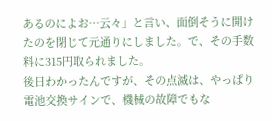あるのによお…云々」と言い、面倒そうに開けたのを閉じて元通りにしました。で、その手数料に315円取られました。
後日わかったんですが、その点滅は、やっぱり電池交換サインで、機械の故障でもな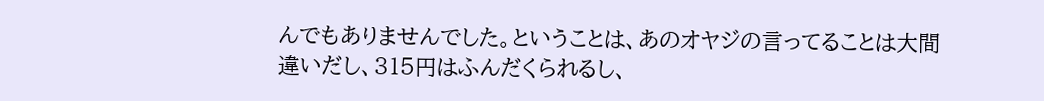んでもありませんでした。ということは、あのオヤジの言ってることは大間違いだし、315円はふんだくられるし、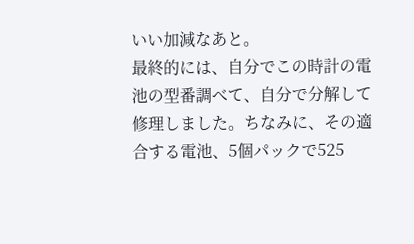いい加減なあと。
最終的には、自分でこの時計の電池の型番調べて、自分で分解して修理しました。ちなみに、その適合する電池、5個パックで525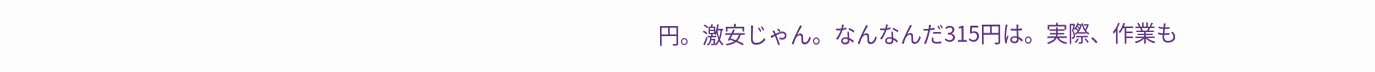円。激安じゃん。なんなんだ315円は。実際、作業も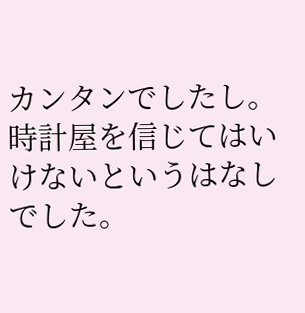カンタンでしたし。時計屋を信じてはいけないというはなしでした。